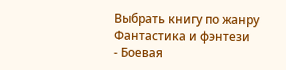Выбрать книгу по жанру
Фантастика и фэнтези
- Боевая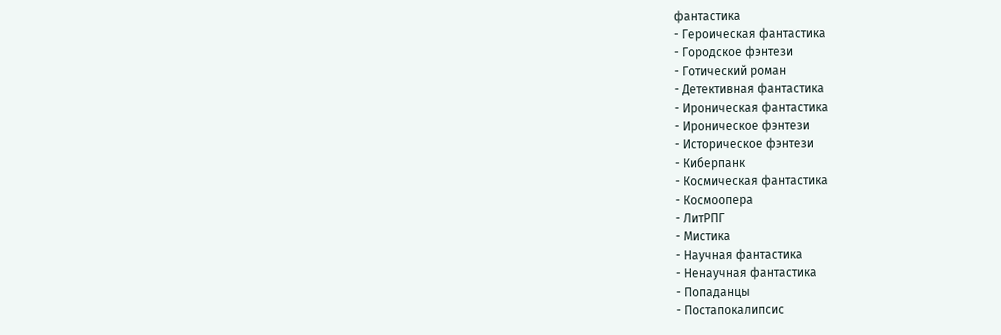фантастика
- Героическая фантастика
- Городское фэнтези
- Готический роман
- Детективная фантастика
- Ироническая фантастика
- Ироническое фэнтези
- Историческое фэнтези
- Киберпанк
- Космическая фантастика
- Космоопера
- ЛитРПГ
- Мистика
- Научная фантастика
- Ненаучная фантастика
- Попаданцы
- Постапокалипсис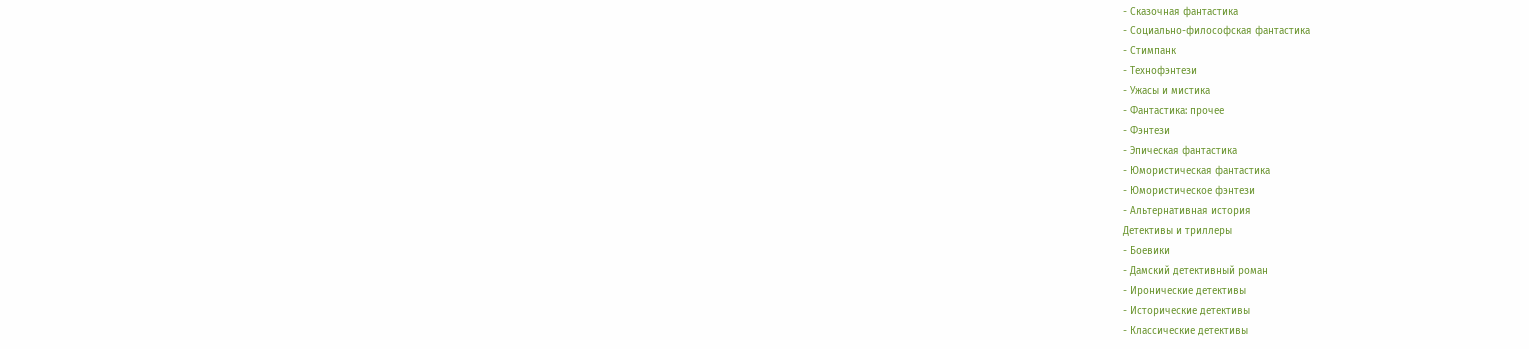- Сказочная фантастика
- Социально-философская фантастика
- Стимпанк
- Технофэнтези
- Ужасы и мистика
- Фантастика: прочее
- Фэнтези
- Эпическая фантастика
- Юмористическая фантастика
- Юмористическое фэнтези
- Альтернативная история
Детективы и триллеры
- Боевики
- Дамский детективный роман
- Иронические детективы
- Исторические детективы
- Классические детективы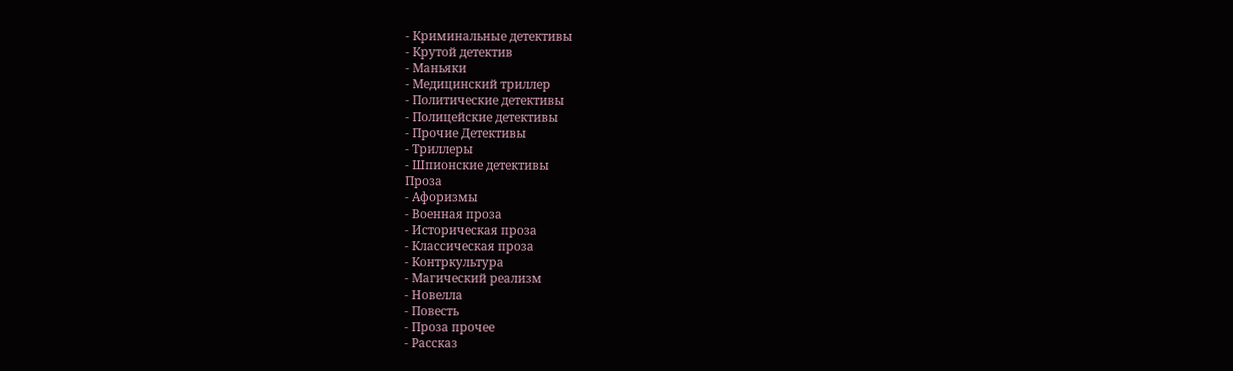- Криминальные детективы
- Крутой детектив
- Маньяки
- Медицинский триллер
- Политические детективы
- Полицейские детективы
- Прочие Детективы
- Триллеры
- Шпионские детективы
Проза
- Афоризмы
- Военная проза
- Историческая проза
- Классическая проза
- Контркультура
- Магический реализм
- Новелла
- Повесть
- Проза прочее
- Рассказ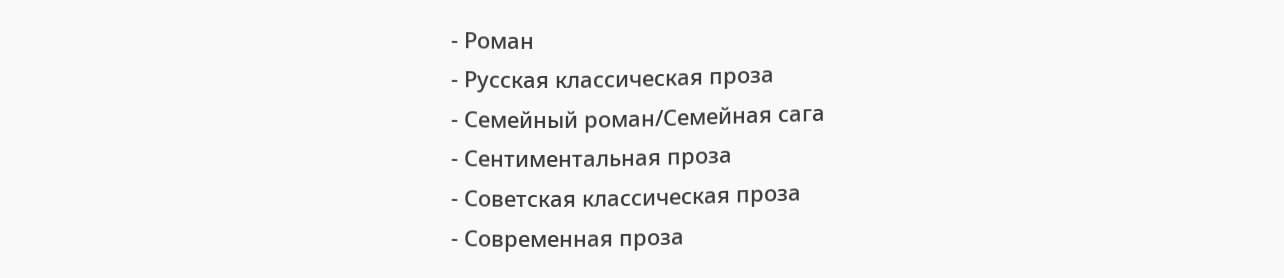- Роман
- Русская классическая проза
- Семейный роман/Семейная сага
- Сентиментальная проза
- Советская классическая проза
- Современная проза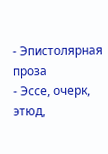- Эпистолярная проза
- Эссе, очерк, этюд,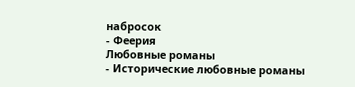набросок
- Феерия
Любовные романы
- Исторические любовные романы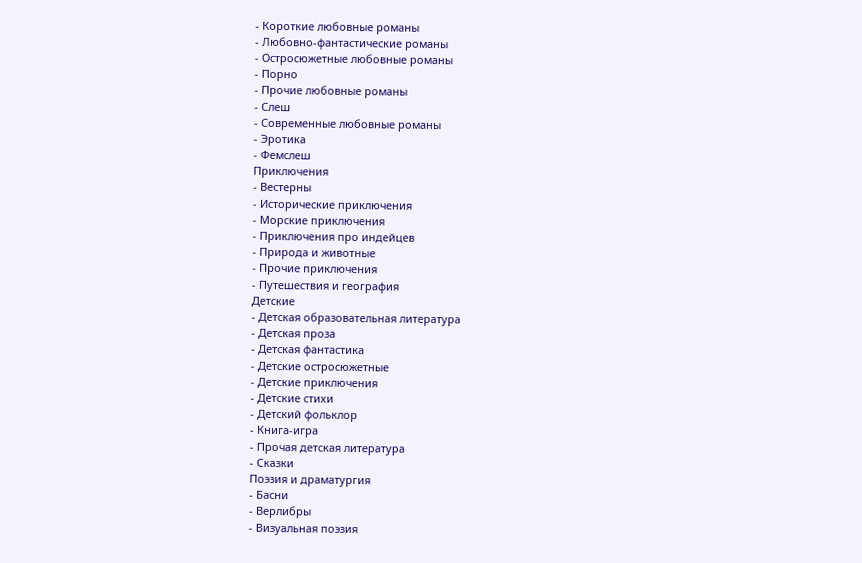- Короткие любовные романы
- Любовно-фантастические романы
- Остросюжетные любовные романы
- Порно
- Прочие любовные романы
- Слеш
- Современные любовные романы
- Эротика
- Фемслеш
Приключения
- Вестерны
- Исторические приключения
- Морские приключения
- Приключения про индейцев
- Природа и животные
- Прочие приключения
- Путешествия и география
Детские
- Детская образовательная литература
- Детская проза
- Детская фантастика
- Детские остросюжетные
- Детские приключения
- Детские стихи
- Детский фольклор
- Книга-игра
- Прочая детская литература
- Сказки
Поэзия и драматургия
- Басни
- Верлибры
- Визуальная поэзия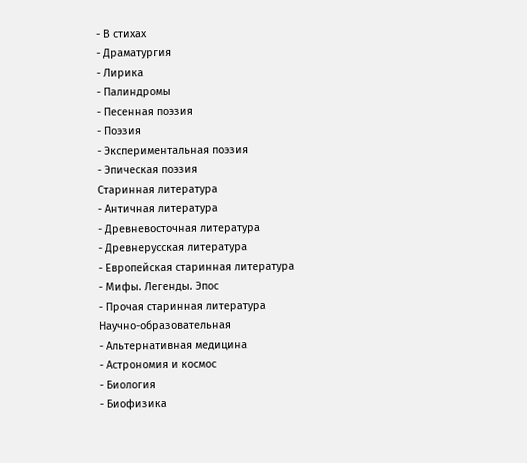- В стихах
- Драматургия
- Лирика
- Палиндромы
- Песенная поэзия
- Поэзия
- Экспериментальная поэзия
- Эпическая поэзия
Старинная литература
- Античная литература
- Древневосточная литература
- Древнерусская литература
- Европейская старинная литература
- Мифы. Легенды. Эпос
- Прочая старинная литература
Научно-образовательная
- Альтернативная медицина
- Астрономия и космос
- Биология
- Биофизика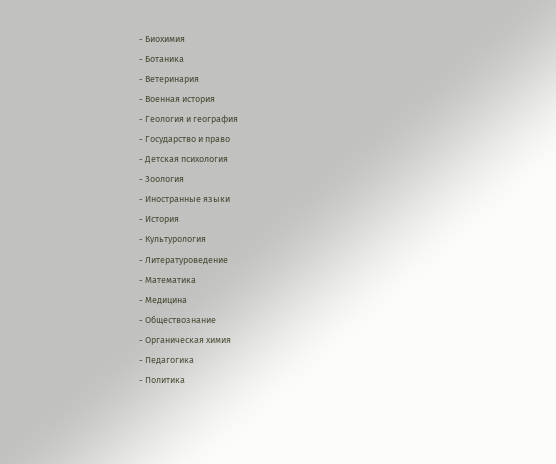- Биохимия
- Ботаника
- Ветеринария
- Военная история
- Геология и география
- Государство и право
- Детская психология
- Зоология
- Иностранные языки
- История
- Культурология
- Литературоведение
- Математика
- Медицина
- Обществознание
- Органическая химия
- Педагогика
- Политика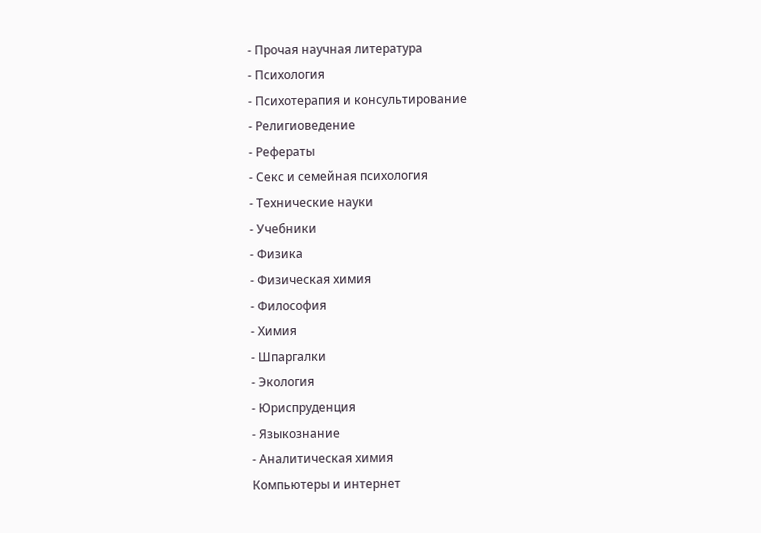- Прочая научная литература
- Психология
- Психотерапия и консультирование
- Религиоведение
- Рефераты
- Секс и семейная психология
- Технические науки
- Учебники
- Физика
- Физическая химия
- Философия
- Химия
- Шпаргалки
- Экология
- Юриспруденция
- Языкознание
- Аналитическая химия
Компьютеры и интернет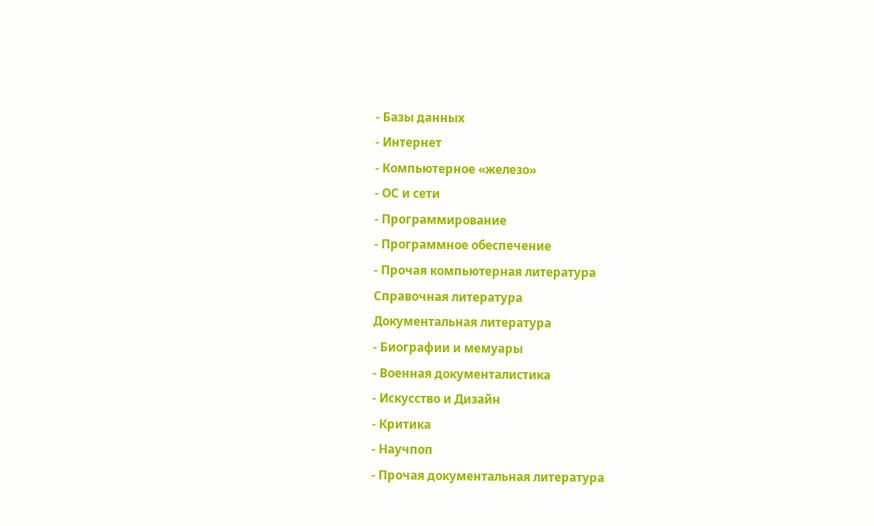- Базы данных
- Интернет
- Компьютерное «железо»
- ОС и сети
- Программирование
- Программное обеспечение
- Прочая компьютерная литература
Справочная литература
Документальная литература
- Биографии и мемуары
- Военная документалистика
- Искусство и Дизайн
- Критика
- Научпоп
- Прочая документальная литература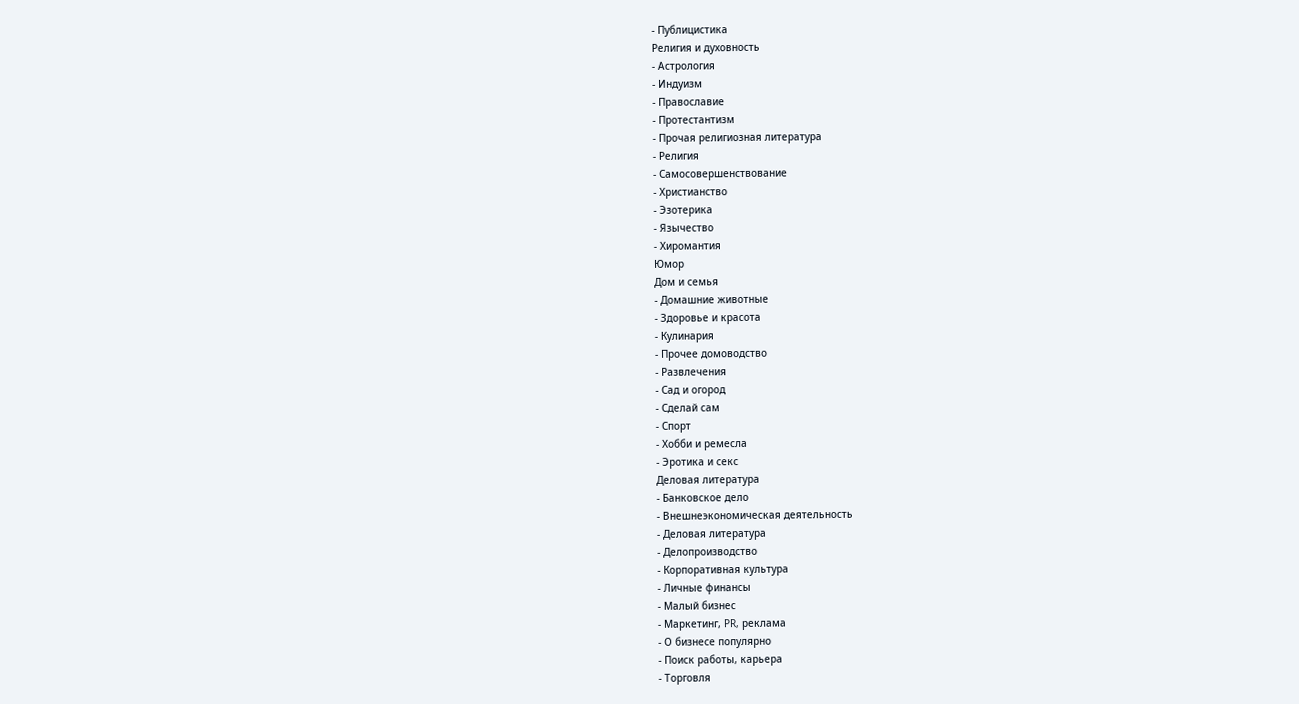- Публицистика
Религия и духовность
- Астрология
- Индуизм
- Православие
- Протестантизм
- Прочая религиозная литература
- Религия
- Самосовершенствование
- Христианство
- Эзотерика
- Язычество
- Хиромантия
Юмор
Дом и семья
- Домашние животные
- Здоровье и красота
- Кулинария
- Прочее домоводство
- Развлечения
- Сад и огород
- Сделай сам
- Спорт
- Хобби и ремесла
- Эротика и секс
Деловая литература
- Банковское дело
- Внешнеэкономическая деятельность
- Деловая литература
- Делопроизводство
- Корпоративная культура
- Личные финансы
- Малый бизнес
- Маркетинг, PR, реклама
- О бизнесе популярно
- Поиск работы, карьера
- Торговля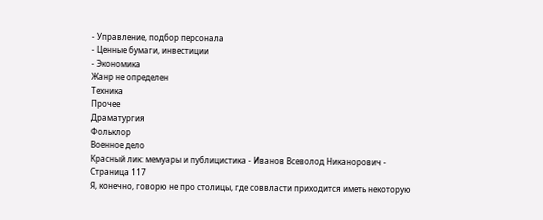- Управление, подбор персонала
- Ценные бумаги, инвестиции
- Экономика
Жанр не определен
Техника
Прочее
Драматургия
Фольклор
Военное дело
Красный лик: мемуары и публицистика - Иванов Всеволод Никанорович - Страница 117
Я, конечно, говорю не про столицы, где соввласти приходится иметь некоторую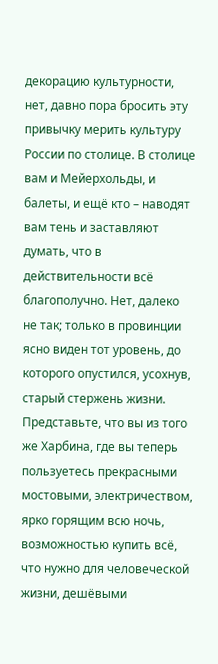декорацию культурности, нет, давно пора бросить эту привычку мерить культуру России по столице. В столице вам и Мейерхольды, и балеты, и ещё кто – наводят вам тень и заставляют думать, что в действительности всё благополучно. Нет, далеко не так; только в провинции ясно виден тот уровень, до которого опустился, усохнув, старый стержень жизни.
Представьте, что вы из того же Харбина, где вы теперь пользуетесь прекрасными мостовыми, электричеством, ярко горящим всю ночь, возможностью купить всё, что нужно для человеческой жизни, дешёвыми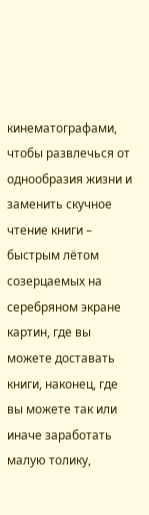кинематографами, чтобы развлечься от однообразия жизни и заменить скучное чтение книги – быстрым лётом созерцаемых на серебряном экране картин, где вы можете доставать книги, наконец, где вы можете так или иначе заработать малую толику,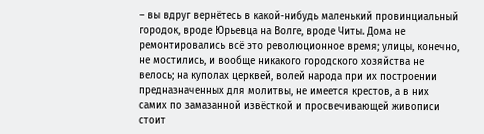– вы вдруг вернётесь в какой-нибудь маленький провинциальный городок, вроде Юрьевца на Волге, вроде Читы. Дома не ремонтировались всё это революционное время; улицы, конечно, не мостились, и вообще никакого городского хозяйства не велось; на куполах церквей, волей народа при их построении предназначенных для молитвы, не имеется крестов, а в них самих по замазанной извёсткой и просвечивающей живописи стоит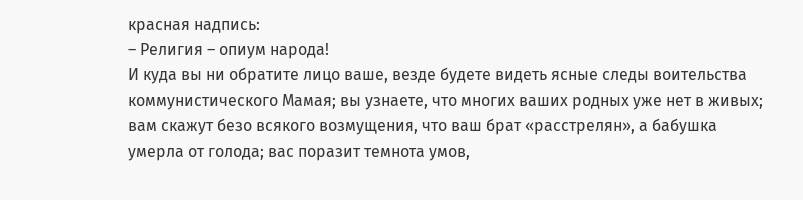красная надпись:
– Религия – опиум народа!
И куда вы ни обратите лицо ваше, везде будете видеть ясные следы воительства коммунистического Мамая; вы узнаете, что многих ваших родных уже нет в живых; вам скажут безо всякого возмущения, что ваш брат «расстрелян», а бабушка умерла от голода; вас поразит темнота умов,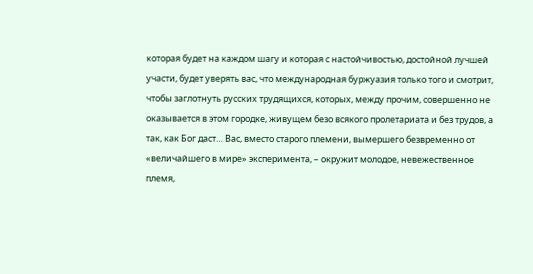которая будет на каждом шагу и которая с настойчивостью, достойной лучшей участи, будет уверять вас, что международная буржуазия только того и смотрит, чтобы заглотнуть русских трудящихся, которых, между прочим, совершенно не оказывается в этом городке, живущем безо всякого пролетариата и без трудов, а так, как Бог даст… Вас, вместо старого племени, вымершего безвременно от «величайшего в мире» эксперимента, – окружит молодое, невежественное племя,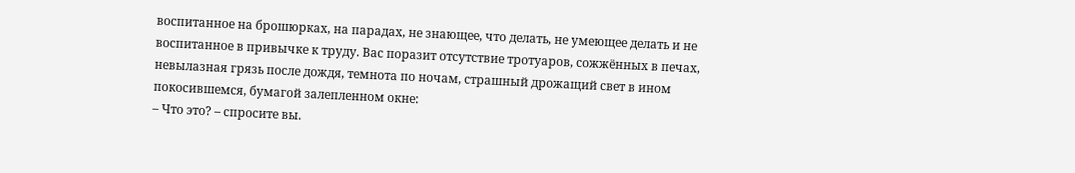воспитанное на брошюрках, на парадах, не знающее, что делать, не умеющее делать и не воспитанное в привычке к труду. Вас поразит отсутствие тротуаров, сожжённых в печах, невылазная грязь после дождя, темнота по ночам, страшный дрожащий свет в ином покосившемся, бумагой залепленном окне:
– Что это? – спросите вы.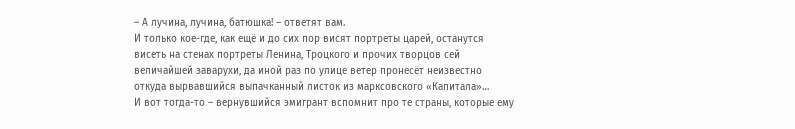– А лучина, лучина, батюшка! – ответят вам.
И только кое-где, как ещё и до сих пор висят портреты царей, останутся висеть на стенах портреты Ленина, Троцкого и прочих творцов сей величайшей заварухи, да иной раз по улице ветер пронесёт неизвестно откуда вырвавшийся выпачканный листок из марксовского «Капитала»…
И вот тогда-то – вернувшийся эмигрант вспомнит про те страны, которые ему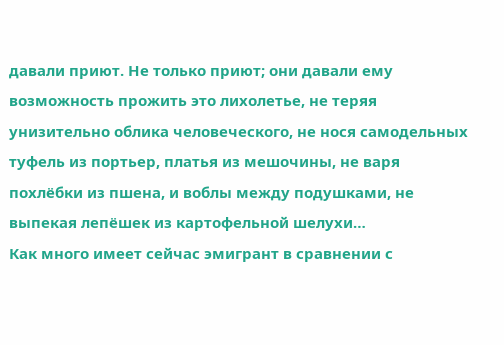давали приют. Не только приют; они давали ему возможность прожить это лихолетье, не теряя унизительно облика человеческого, не нося самодельных туфель из портьер, платья из мешочины, не варя похлёбки из пшена, и воблы между подушками, не выпекая лепёшек из картофельной шелухи…
Как много имеет сейчас эмигрант в сравнении с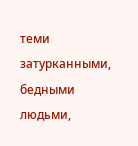теми затурканными, бедными людьми,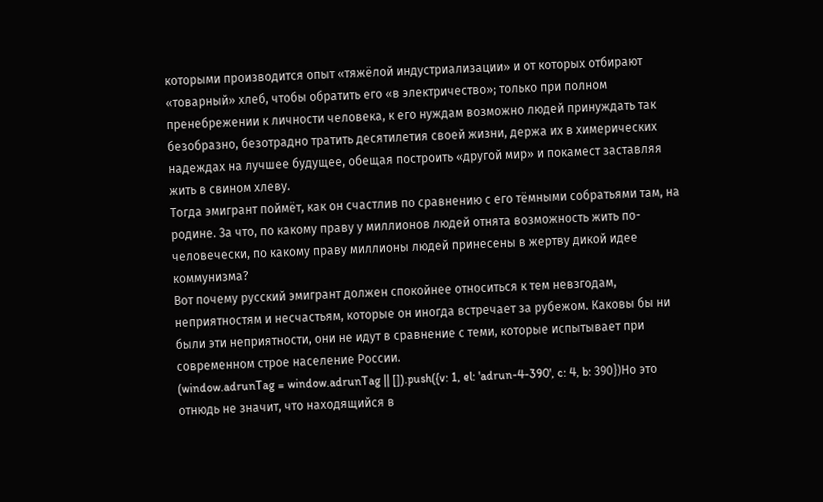которыми производится опыт «тяжёлой индустриализации» и от которых отбирают «товарный» хлеб, чтобы обратить его «в электричество»; только при полном пренебрежении к личности человека, к его нуждам возможно людей принуждать так безобразно, безотрадно тратить десятилетия своей жизни, держа их в химерических надеждах на лучшее будущее, обещая построить «другой мир» и покамест заставляя жить в свином хлеву.
Тогда эмигрант поймёт, как он счастлив по сравнению с его тёмными собратьями там, на родине. За что, по какому праву у миллионов людей отнята возможность жить по-человечески, по какому праву миллионы людей принесены в жертву дикой идее коммунизма?
Вот почему русский эмигрант должен спокойнее относиться к тем невзгодам, неприятностям и несчастьям, которые он иногда встречает за рубежом. Каковы бы ни были эти неприятности, они не идут в сравнение с теми, которые испытывает при современном строе население России.
(window.adrunTag = window.adrunTag || []).push({v: 1, el: 'adrun-4-390', c: 4, b: 390})Но это отнюдь не значит, что находящийся в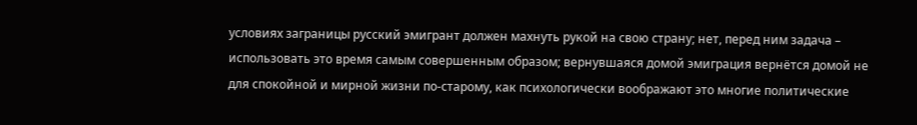условиях заграницы русский эмигрант должен махнуть рукой на свою страну; нет, перед ним задача – использовать это время самым совершенным образом; вернувшаяся домой эмиграция вернётся домой не для спокойной и мирной жизни по-старому, как психологически воображают это многие политические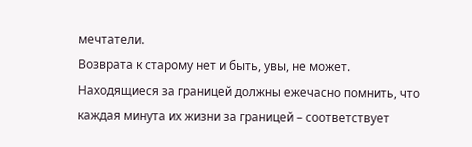мечтатели.
Возврата к старому нет и быть, увы, не может. Находящиеся за границей должны ежечасно помнить, что каждая минута их жизни за границей – соответствует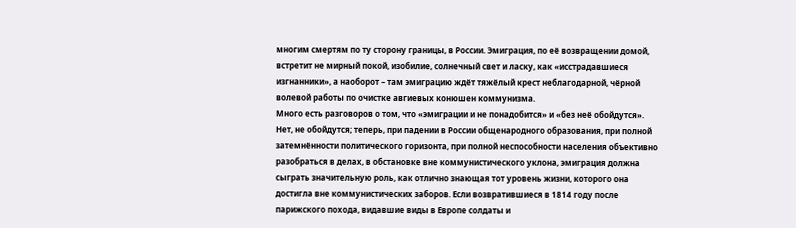многим смертям по ту сторону границы, в России. Эмиграция, по её возвращении домой, встретит не мирный покой, изобилие, солнечный свет и ласку, как «исстрадавшиеся изгнанники», а наоборот – там эмиграцию ждёт тяжёлый крест неблагодарной, чёрной волевой работы по очистке авгиевых конюшен коммунизма.
Много есть разговоров о том, что «эмиграции и не понадобится» и «без неё обойдутся».
Нет, не обойдутся; теперь, при падении в России общенародного образования, при полной затемнённости политического горизонта, при полной неспособности населения объективно разобраться в делах, в обстановке вне коммунистического уклона, эмиграция должна сыграть значительную роль, как отлично знающая тот уровень жизни, которого она достигла вне коммунистических заборов. Если возвратившиеся в 1814 году после парижского похода, видавшие виды в Европе солдаты и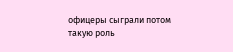офицеры сыграли потом такую роль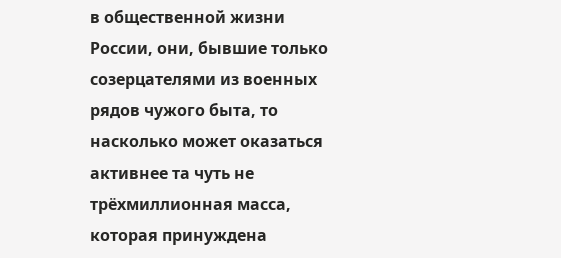в общественной жизни России, они, бывшие только созерцателями из военных рядов чужого быта, то насколько может оказаться активнее та чуть не трёхмиллионная масса, которая принуждена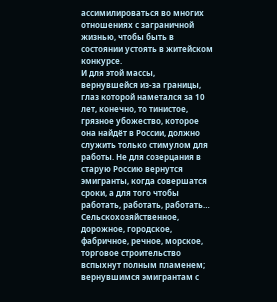ассимилироваться во многих отношениях с заграничной жизнью, чтобы быть в состоянии устоять в житейском конкурсе.
И для этой массы, вернувшейся из-за границы, глаз которой наметался за 10 лет, конечно, то тинистое, грязное убожество, которое она найдёт в России, должно служить только стимулом для работы. Не для созерцания в старую Россию вернутся эмигранты, когда совершатся сроки, а для того чтобы работать, работать, работать…
Сельскохозяйственное, дорожное, городское, фабричное, речное, морское, торговое строительство вспыхнут полным пламенем; вернувшимся эмигрантам с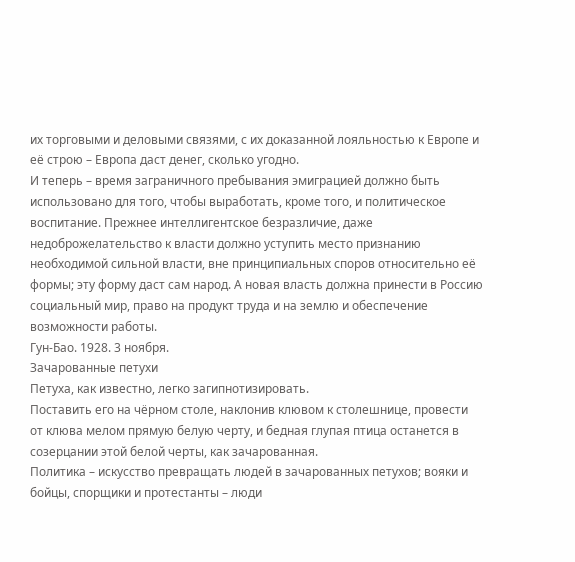их торговыми и деловыми связями, с их доказанной лояльностью к Европе и её строю – Европа даст денег, сколько угодно.
И теперь – время заграничного пребывания эмиграцией должно быть использовано для того, чтобы выработать, кроме того, и политическое воспитание. Прежнее интеллигентское безразличие, даже недоброжелательство к власти должно уступить место признанию необходимой сильной власти, вне принципиальных споров относительно её формы; эту форму даст сам народ. А новая власть должна принести в Россию социальный мир, право на продукт труда и на землю и обеспечение возможности работы.
Гун-Бао. 1928. 3 ноября.
Зачарованные петухи
Петуха, как известно, легко загипнотизировать.
Поставить его на чёрном столе, наклонив клювом к столешнице, провести от клюва мелом прямую белую черту, и бедная глупая птица останется в созерцании этой белой черты, как зачарованная.
Политика – искусство превращать людей в зачарованных петухов; вояки и бойцы, спорщики и протестанты – люди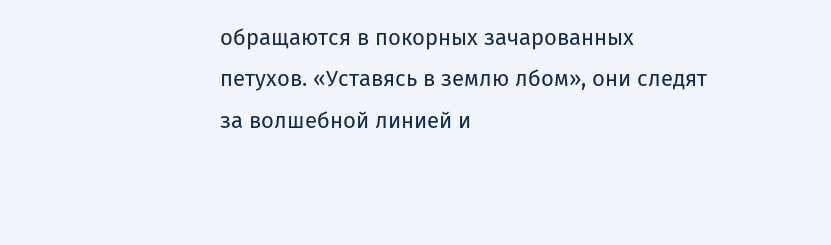обращаются в покорных зачарованных петухов. «Уставясь в землю лбом», они следят за волшебной линией и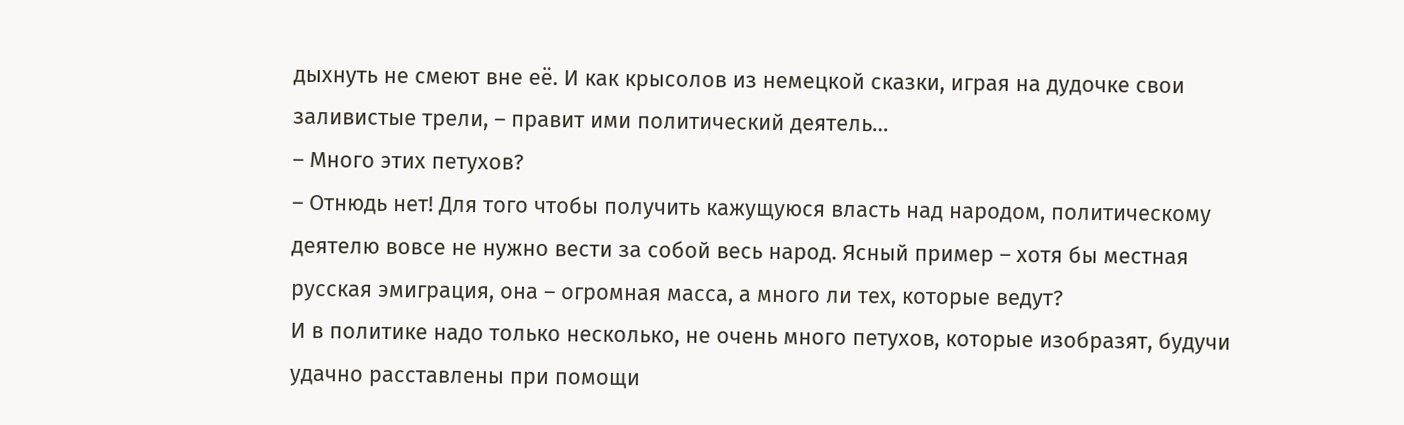дыхнуть не смеют вне её. И как крысолов из немецкой сказки, играя на дудочке свои заливистые трели, – правит ими политический деятель…
– Много этих петухов?
– Отнюдь нет! Для того чтобы получить кажущуюся власть над народом, политическому деятелю вовсе не нужно вести за собой весь народ. Ясный пример – хотя бы местная русская эмиграция, она – огромная масса, а много ли тех, которые ведут?
И в политике надо только несколько, не очень много петухов, которые изобразят, будучи удачно расставлены при помощи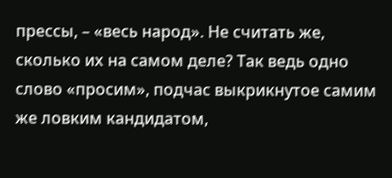прессы, – «весь народ». Не считать же, сколько их на самом деле? Так ведь одно слово «просим», подчас выкрикнутое самим же ловким кандидатом,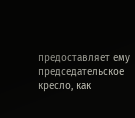предоставляет ему председательское кресло, как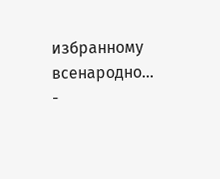избранному всенародно…
-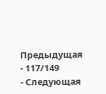Предыдущая
- 117/149
- Следующая